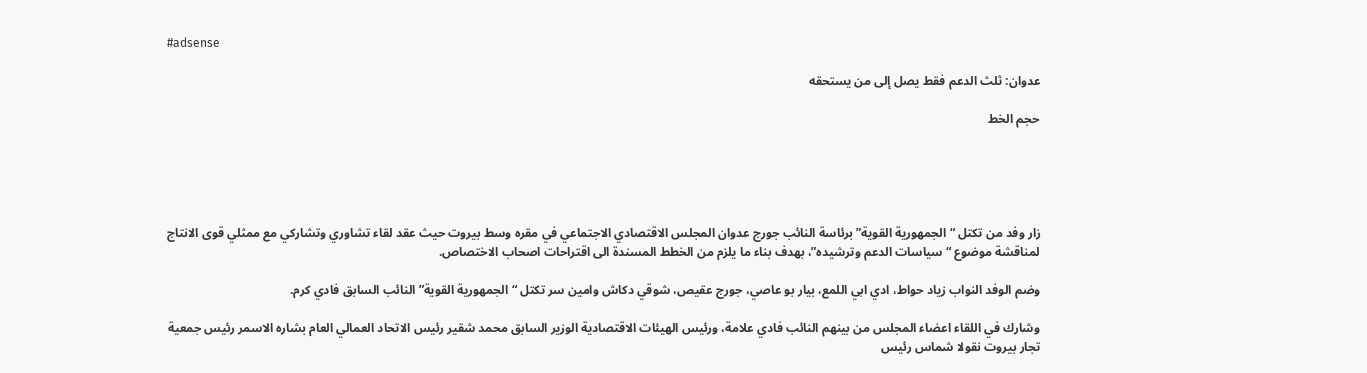#adsense

عدوان: ثلث الدعم فقط يصل إلى من يستحقه

حجم الخط





زار وفد من تكتل “الجمهورية القوية” برئاسة النائب جورج عدوان المجلس الاقتصادي الاجتماعي في مقره وسط بيروت حيث عقد لقاء تشاوري وتشاركي مع ممثلي قوى الانتاج لمناقشة موضوع “سياسات الدعم وترشيده”، بهدف بناء ما يلزم من الخطط المسندة الى اقتراحات اصحاب الاختصاص.

وضم الوفد النواب زياد حواط، ادي ابي اللمع، بيار بو عاصي، جورج عقيص، شوقي دكاش وامين سر تكتل “الجمهورية القوية” النائب السابق فادي كرم.

وشارك في اللقاء اعضاء المجلس من بينهم النائب فادي علامة، ورئيس الهيئات الاقتصادية الوزير السابق محمد شقير رئيس الاتحاد العمالي العام بشاره الاسمر رئيس جمعية تجار بيروت نقولا شماس رئيس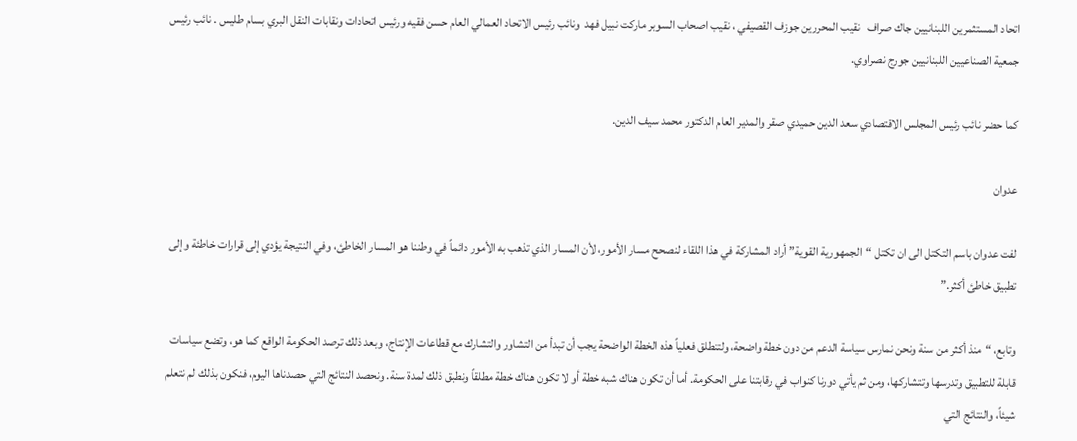اتحاد المستثمرين اللبنانيين جاك صراف   نقيب المحررين جوزف القصيفي ، نقيب اصحاب السوبر ماركت نبيل فهد  ونائب رئيس الاتحاد العمالي العام حسن فقيه ورئيس اتحادات ونقابات النقل البري بسام طليس . نائب رئيس جمعية الصناعيين اللبنانيين جورج نصراوي.

كما حضر نائب رئيس المجلس الاقتصادي سعد الدين حميدي صقر والمدير العام الدكتور محمد سيف الدين.

عدوان

لفت عدوان باسم التكتل الى ان تكتل “الجمهورية القوية” أراد المشاركة في هذا اللقاء لنصحح مسار الأمور، لأن المسار الذي تذهب به الأمور دائماً في وطننا هو المسار الخاطئ، وفي النتيجة يؤدي إلى قرارات خاطئة وإلى تطبيق خاطئ أكثر.”

وتابع، “منذ أكثر من سنة ونحن نمارس سياسة الدعم من دون خطة واضحة، ولتنطلق فعلياً هذه الخطة الواضحة يجب أن تبدأ من التشاور والتشارك مع قطاعات الإنتاج، وبعد ذلك ترصد الحكومة الواقع كما هو، وتضع سياسات قابلة للتطبيق وتدرسها وتتشاركها، ومن ثم يأتي دورنا كنواب في رقابتنا على الحكومة. أما أن تكون هناك شبه خطة أو لا تكون هناك خطة مطلقاً ونطبق ذلك لمدة سنة. ونحصد النتائج التي حصدناها اليوم، فنكون بذلك لم نتعلم شيئاً، والنتائج التي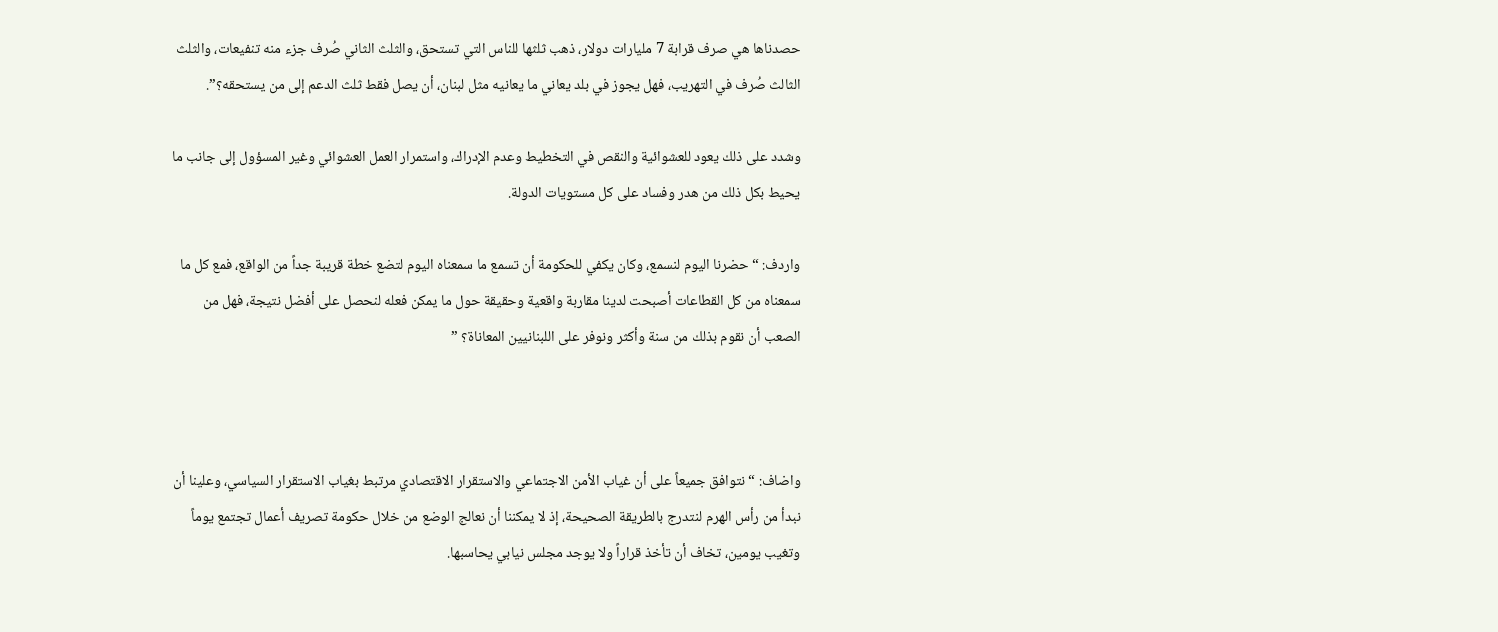حصدناها هي صرف قرابة 7 مليارات دولار، ذهب ثلثها للناس التي تستحق، والثلث الثاني صُرف جزء منه تنفيعات، والثلث الثالث صُرف في التهريب، فهل يجوز في بلد يعاني ما يعانيه مثل لبنان، أن يصل فقط ثلث الدعم إلى من يستحقه؟”.

وشدد على ذلك يعود للعشوائية والنقص في التخطيط وعدم الإدراك، واستمرار العمل العشوائي وغير المسؤول إلى جانب ما يحيط بكل ذلك من هدر وفساد على كل مستويات الدولة.

واردف: “حضرنا اليوم لنسمع، وكان يكفي للحكومة أن تسمع ما سمعناه اليوم لتضع خطة قريبة جداً من الواقع، فمع كل ما سمعناه من كل القطاعات أصبحت لدينا مقاربة واقعية وحقيقة حول ما يمكن فعله لنحصل على أفضل نتيجة، فهل من الصعب أن نقوم بذلك من سنة وأكثر ونوفر على اللبنانيين المعاناة؟ ”



واضاف: “نتوافق جميعاً على أن غياب الأمن الاجتماعي والاستقرار الاقتصادي مرتبط بغياب الاستقرار السياسي، وعلينا أن نبدأ من رأس الهرم لنتدرج بالطريقة الصحيحة، إذ لا يمكننا أن نعالج الوضع من خلال حكومة تصريف أعمال تجتمع يوماً وتغيب يومين، تخاف أن تأخذ قراراً ولا يوجد مجلس نيابي يحاسبها.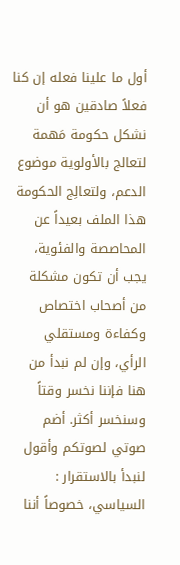أول ما علينا فعله إن كنا فعلاً صادقين هو أن نشكل حكومة مَهمة لتعالج بالأولوية موضوع الدعم، ولتعالِج الحكومة هذا الملف بعيداً عن المحاصصة والفئوية، يجب أن تكون مشكلة من أصحاب اختصاص وكفاءة ومستقلي الرأي، وإن لم نبدأ من هنا فإننا نخسر وقتاً وسنخسر أكثر. أضم صوتي لصوتكم وأقول لنبدأ بالاستقرار : السياسي، خصوصاً أننا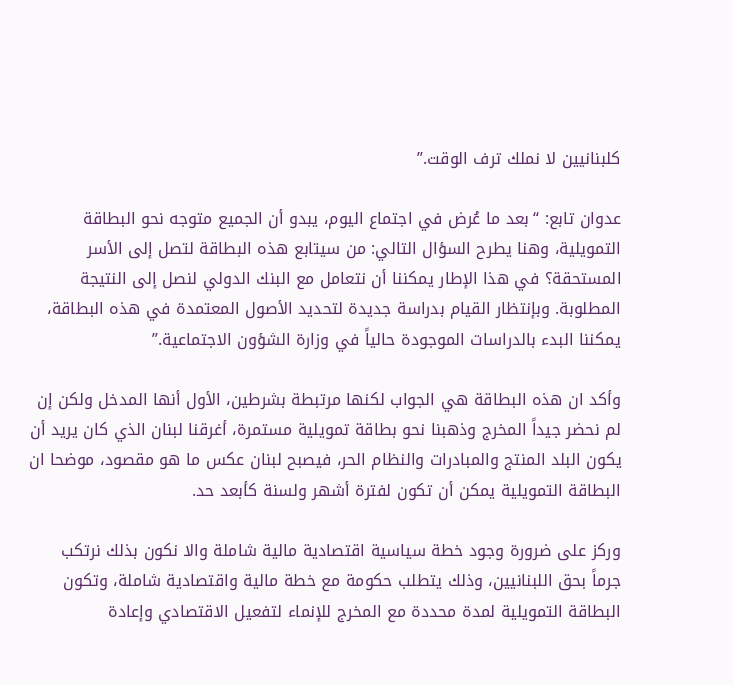كلبنانيين لا نملك ترف الوقت.”

عدوان تابع: “بعد ما عُرض في اجتماع اليوم، يبدو أن الجميع متوجه نحو البطاقة التمويلية، وهنا يطرح السؤال التالي: من سيتابع هذه البطاقة لتصل إلى الأسر المستحقة؟ في هذا الإطار يمكننا أن نتعامل مع البنك الدولي لنصل إلى النتيجة المطلوبة. وبإنتظار القيام بدراسة جديدة لتحديد الأصول المعتمدة في هذه البطاقة، يمكننا البدء بالدراسات الموجودة حالياً في وزارة الشؤون الاجتماعية.”

وأكد ان هذه البطاقة هي الجواب لكنها مرتبطة بشرطين، الأول أنها المدخل ولكن إن لم نحضر جيداً المخرج وذهبنا نحو بطاقة تمويلية مستمرة، أغرقنا لبنان الذي كان يريد أن يكون البلد المنتج والمبادرات والنظام الحر، فيصبح لبنان عكس ما هو مقصود، موضحا ان البطاقة التمويلية يمكن أن تكون لفترة أشهر ولسنة كأبعد حد.

وركز على ضرورة وجود خطة سياسية اقتصادية مالية شاملة والا نكون بذلك نرتكب جرماً بحق اللبنانيين، وذلك يتطلب حكومة مع خطة مالية واقتصادية شاملة، وتكون البطاقة التمويلية لمدة محددة مع المخرج للإنماء لتفعيل الاقتصادي وإعادة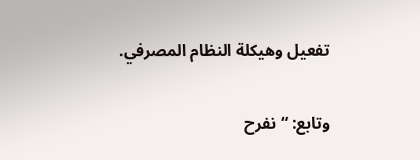تفعيل وهيكلة النظام المصرفي.

وتابع: “نفرح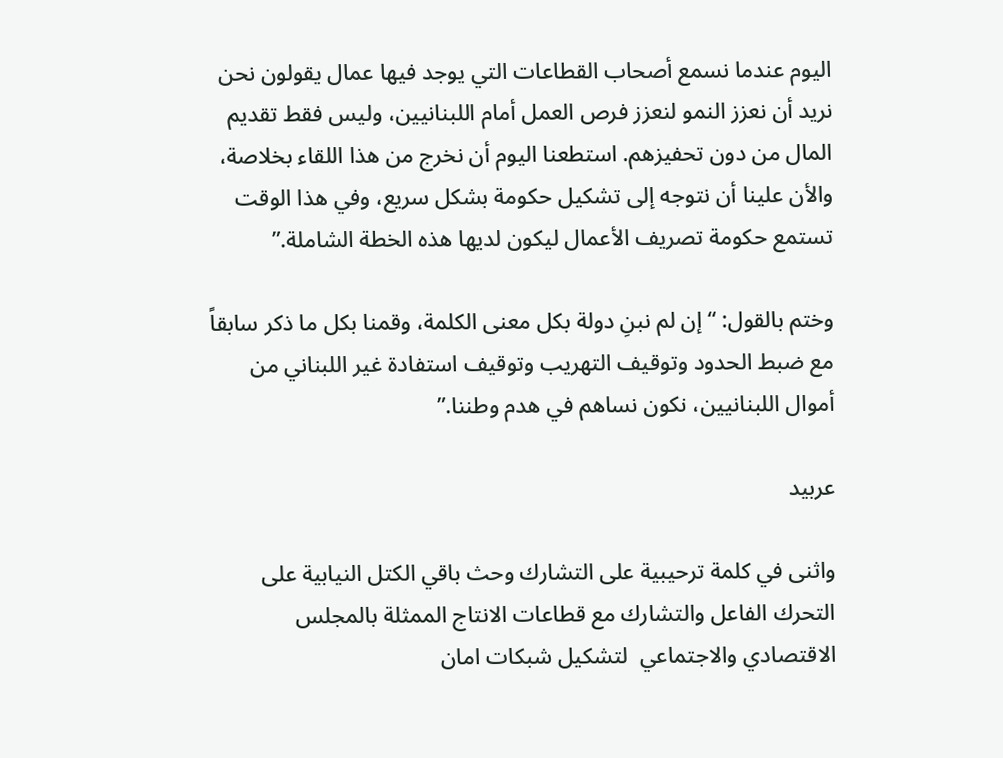اليوم عندما نسمع أصحاب القطاعات التي يوجد فيها عمال يقولون نحن نريد أن نعزز النمو لنعزز فرص العمل أمام اللبنانيين، وليس فقط تقديم المال من دون تحفيزهم. استطعنا اليوم أن نخرج من هذا اللقاء بخلاصة، والأن علينا أن نتوجه إلى تشكيل حكومة بشكل سريع، وفي هذا الوقت تستمع حكومة تصريف الأعمال ليكون لديها هذه الخطة الشاملة.”

وختم بالقول: “إن لم نبنِ دولة بكل معنى الكلمة، وقمنا بكل ما ذكر سابقاً مع ضبط الحدود وتوقيف التهريب وتوقيف استفادة غير اللبناني من أموال اللبنانيين، نكون نساهم في هدم وطننا.”

عربيد

واثنى في كلمة ترحيبية على التشارك وحث باقي الكتل النيابية على التحرك الفاعل والتشارك مع قطاعات الانتاج الممثلة بالمجلس الاقتصادي والاجتماعي  لتشكيل شبكات امان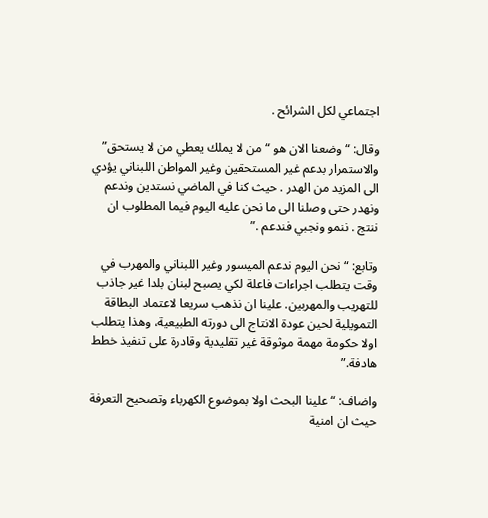اجتماعي لكل الشرائح .

وقال: “وضعنا الان هو “من لا يملك يعطي من لا يستحق” والاستمرار بدعم غير المستحقين وغير المواطن اللبناني يؤدي الى المزيد من الهدر . حيث كنا في الماضي نستدين وندعم ونهدر حتى وصلنا الى ما نحن عليه اليوم فيما المطلوب ان ننتج . ننمو ونجبي فندعم .”

وتابع: “نحن اليوم ندعم الميسور وغير اللبناني والمهرب في وقت يتطلب اجراءات فاعلة لكي يصبح لبنان بلدا غير جاذب للتهريب والمهربين. علينا ان نذهب سريعا لاعتماد البطاقة التمويلية لحين عودة الانتاج الى دورته الطبيعية، وهذا يتطلب اولا حكومة مهمة موثوقة غير تقليدية وقادرة على تنفيذ خطط هادفة.”

واضاف: “علينا البحث اولا بموضوع الكهرباء وتصحيح التعرفة حيث ان امنية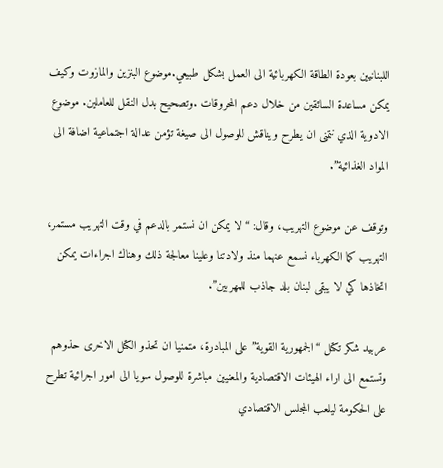اللبنانيين بعودة الطاقة الكهربائية الى العمل بشكل طبيعي.موضوع البنزين والمازوت وكيف يمكن مساعدة السائقين من خلال دعم المحروقات .وتصحيح بدل النقل للعاملين. موضوع الادوية الذي نتمنى ان يطرح ويناقش للوصول الى صيغة تؤمن عدالة اجتماعية اضافة الى المواد الغذائية”.

وتوقف عن موضوع التهريب، وقال: “لا يمكن ان نستمر بالدعم في وقت التهريب مستمر، التهريب كما الكهرباء نسمع عنهما منذ ولادتنا وعلينا معالجة ذلك وهناك اجراءات يمكن اتخاذها كي لا يبقى لبنان بلد جاذب للمهربين”.

عربيد شكر تكتل “الجمهورية القوية” على المبادرة، متمنيا ان تحذو الكتل الاخرى حذوهم وتستمع الى اراء الهيئات الاقتصادية والمعنيين مباشرة للوصول سويا الى امور اجرائية تطرح على الحكومة ليلعب المجلس الاقتصادي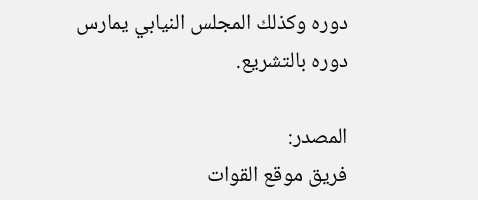دوره وكذلك المجلس النيابي يمارس دوره بالتشريع.

المصدر:
فريق موقع القوات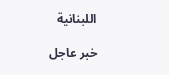اللبنانية

خبر عاجل